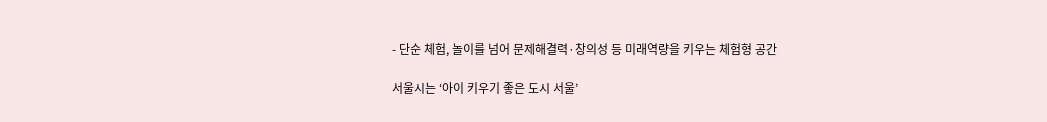- 단순 체험, 놀이를 넘어 문제해결력·창의성 등 미래역량을 키우는 체험형 공간

서울시는 ‘아이 키우기 좋은 도시 서울’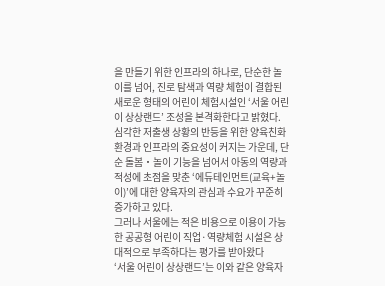을 만들기 위한 인프라의 하나로, 단순한 놀이를 넘어, 진로 탐색과 역량 체험이 결합된 새로운 형태의 어린이 체험시설인 ‘서울 어린이 상상랜드’ 조성을 본격화한다고 밝혔다.
심각한 저출생 상황의 반등을 위한 양육친화 환경과 인프라의 중요성이 커지는 가운데, 단순 돌봄‧놀이 기능을 넘어서 아동의 역량과 적성에 초점을 맞춘 ‘에듀테인먼트(교육+놀이)’에 대한 양육자의 관심과 수요가 꾸준히 증가하고 있다.
그러나 서울에는 적은 비용으로 이용이 가능한 공공형 어린이 직업·역량체험 시설은 상대적으로 부족하다는 평가를 받아왔다
‘서울 어린이 상상랜드’는 이와 같은 양육자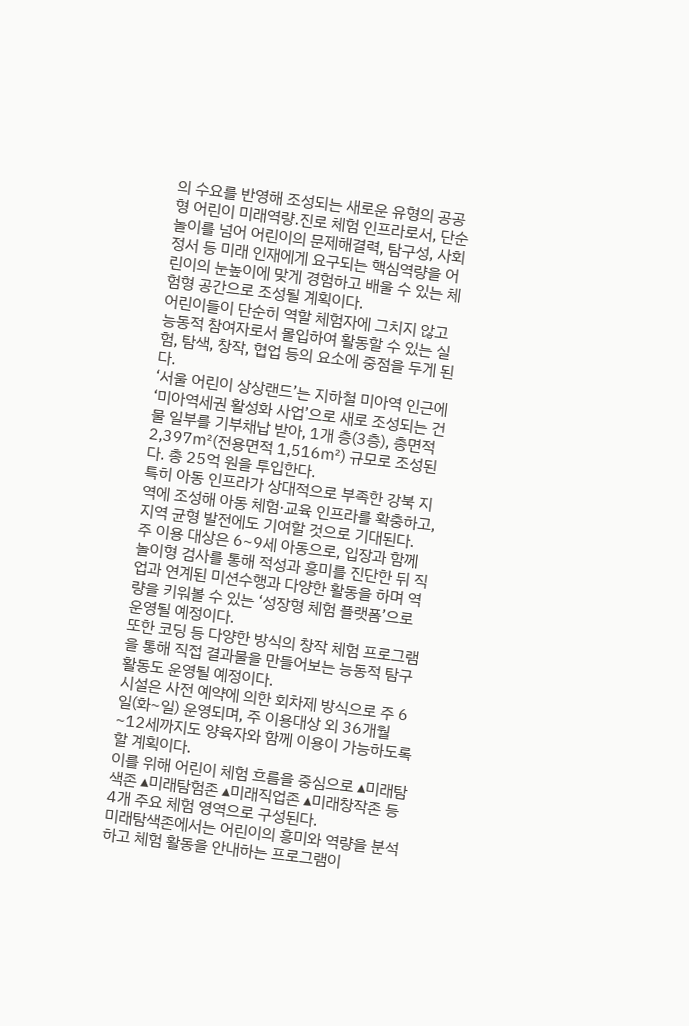의 수요를 반영해 조성되는 새로운 유형의 공공형 어린이 미래역량․진로 체험 인프라로서, 단순 놀이를 넘어 어린이의 문제해결력, 탐구성, 사회정서 등 미래 인재에게 요구되는 핵심역량을 어린이의 눈높이에 맞게 경험하고 배울 수 있는 체험형 공간으로 조성될 계획이다.
어린이들이 단순히 역할 체험자에 그치지 않고 능동적 참여자로서 몰입하여 활동할 수 있는 실험, 탐색, 창작, 협업 등의 요소에 중점을 두게 된다.
‘서울 어린이 상상랜드’는 지하철 미아역 인근에 ‘미아역세권 활성화 사업’으로 새로 조성되는 건물 일부를 기부채납 받아, 1개 층(3층), 총면적 2,397㎡(전용면적 1,516㎡) 규모로 조성된다. 총 25억 원을 투입한다.
특히 아동 인프라가 상대적으로 부족한 강북 지역에 조성해 아동 체험·교육 인프라를 확충하고, 지역 균형 발전에도 기여할 것으로 기대된다.
주 이용 대상은 6~9세 아동으로, 입장과 함께 놀이형 검사를 통해 적성과 흥미를 진단한 뒤 직업과 연계된 미션수행과 다양한 활동을 하며 역량을 키워볼 수 있는 ‘성장형 체험 플랫폼’으로 운영될 예정이다.
또한 코딩 등 다양한 방식의 창작 체험 프로그램을 통해 직접 결과물을 만들어보는 능동적 탐구 활동도 운영될 예정이다.
시설은 사전 예약에 의한 회차제 방식으로 주 6일(화~일) 운영되며, 주 이용대상 외 36개월~12세까지도 양육자와 함께 이용이 가능하도록 할 계획이다.
이를 위해 어린이 체험 흐름을 중심으로 ▴미래탐색존 ▴미래탐험존 ▴미래직업존 ▴미래창작존 등 4개 주요 체험 영역으로 구성된다.
미래탐색존에서는 어린이의 흥미와 역량을 분석하고 체험 활동을 안내하는 프로그램이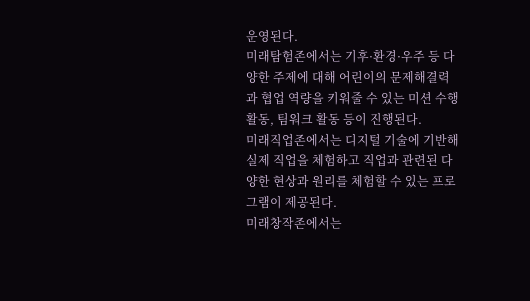운영된다.
미래탐험존에서는 기후·환경·우주 등 다양한 주제에 대해 어린이의 문제해결력과 협업 역량을 키워줄 수 있는 미션 수행 활동, 팀워크 활동 등이 진행된다.
미래직업존에서는 디지털 기술에 기반해 실제 직업을 체험하고 직업과 관련된 다양한 현상과 원리를 체험할 수 있는 프로그램이 제공된다.
미래창작존에서는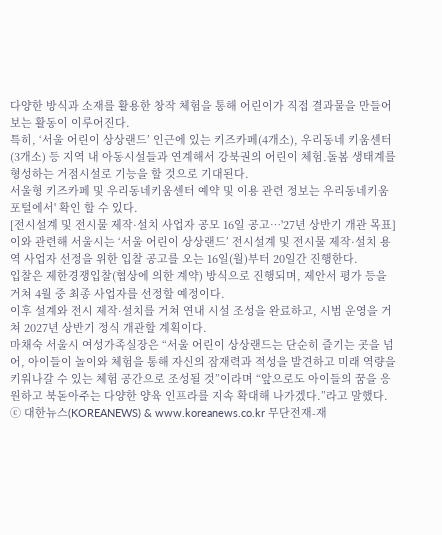다양한 방식과 소재를 활용한 창작 체험을 통해 어린이가 직접 결과물을 만들어보는 활동이 이루어진다.
특히, ‘서울 어린이 상상랜드’ 인근에 있는 키즈카페(4개소), 우리동네 키움센터(3개소) 등 지역 내 아동시설들과 연계해서 강북권의 어린이 체험․돌봄 생태계를 형성하는 거점시설로 기능을 할 것으로 기대된다.
서울형 키즈카페 및 우리동네키움센터 예약 및 이용 관련 정보는 우리동네키움포털에서' 확인 할 수 있다.
[전시설계 및 전시물 제작·설치 사업자 공모 16일 공고…'27년 상반기 개관 목표]
이와 관련해 서울시는 ‘서울 어린이 상상랜드’ 전시설계 및 전시물 제작·설치 용역 사업자 선정을 위한 입찰 공고를 오는 16일(월)부터 20일간 진행한다.
입찰은 제한경쟁입찰(협상에 의한 계약) 방식으로 진행되며, 제안서 평가 등을 거쳐 4월 중 최종 사업자를 선정할 예정이다.
이후 설계와 전시 제작·설치를 거쳐 연내 시설 조성을 완료하고, 시범 운영을 거쳐 2027년 상반기 정식 개관할 계획이다.
마채숙 서울시 여성가족실장은 “서울 어린이 상상랜드는 단순히 즐기는 곳을 넘어, 아이들이 놀이와 체험을 통해 자신의 잠재력과 적성을 발견하고 미래 역량을 키워나갈 수 있는 체험 공간으로 조성될 것”이라며 “앞으로도 아이들의 꿈을 응원하고 북돋아주는 다양한 양육 인프라를 지속 확대해 나가겠다.”라고 말했다.
ⓒ 대한뉴스(KOREANEWS) & www.koreanews.co.kr 무단전재-재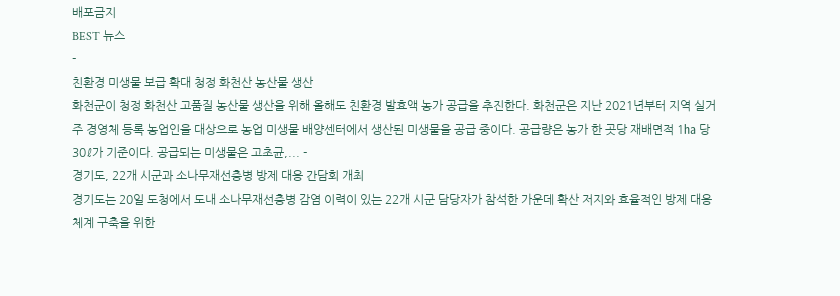배포금지
BEST 뉴스
-
친환경 미생물 보급 확대 청정 화천산 농산물 생산
화천군이 청정 화천산 고품질 농산물 생산을 위해 올해도 친환경 발효액 농가 공급을 추진한다. 화천군은 지난 2021년부터 지역 실거주 경영체 등록 농업인을 대상으로 농업 미생물 배양센터에서 생산된 미생물을 공급 중이다. 공급량은 농가 한 곳당 재배면적 1㏊ 당 30ℓ가 기준이다. 공급되는 미생물은 고초균,... -
경기도, 22개 시군과 소나무재선충병 방제 대응 간담회 개최
경기도는 20일 도청에서 도내 소나무재선충병 감염 이력이 있는 22개 시군 담당자가 참석한 가운데 확산 저지와 효율적인 방제 대응 체계 구축을 위한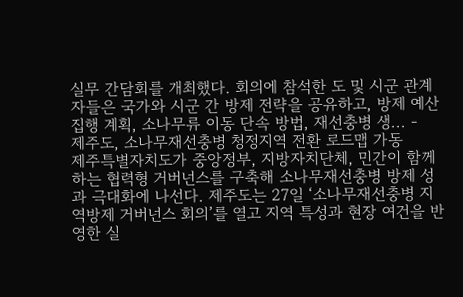실무 간담회를 개최했다. 회의에 참석한 도 및 시군 관계자들은 국가와 시군 간 방제 전략을 공유하고, 방제 예산 집행 계획, 소나무류 이동 단속 방법, 재선충병 생... -
제주도, 소나무재선충병 청정지역 전환 로드맵 가동
제주특별자치도가 중앙정부, 지방자치단체, 민간이 함께하는 협력형 거버넌스를 구축해 소나무재선충병 방제 성과 극대화에 나선다. 제주도는 27일 ‘소나무재선충병 지역방제 거버넌스 회의’를 열고 지역 특성과 현장 여건을 반영한 실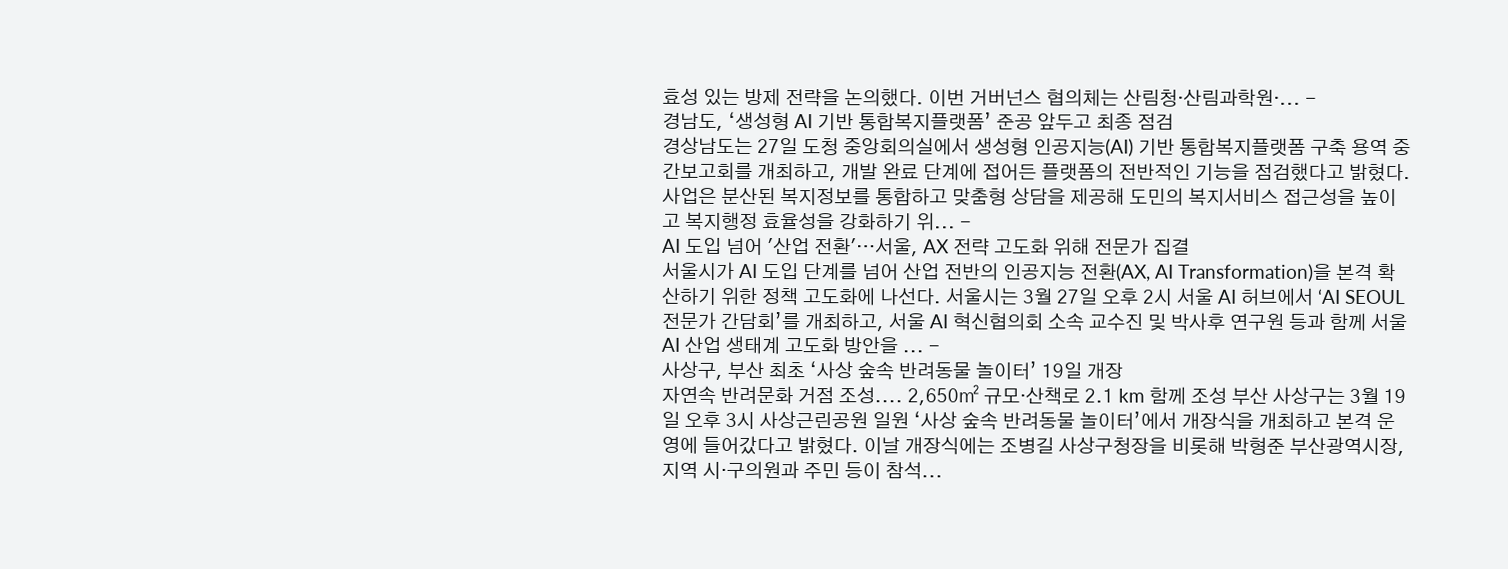효성 있는 방제 전략을 논의했다. 이번 거버넌스 협의체는 산림청·산림과학원·... -
경남도, ‘생성형 AI 기반 통합복지플랫폼’ 준공 앞두고 최종 점검
경상남도는 27일 도청 중앙회의실에서 생성형 인공지능(AI) 기반 통합복지플랫폼 구축 용역 중간보고회를 개최하고, 개발 완료 단계에 접어든 플랫폼의 전반적인 기능을 점검했다고 밝혔다. 사업은 분산된 복지정보를 통합하고 맞춤형 상담을 제공해 도민의 복지서비스 접근성을 높이고 복지행정 효율성을 강화하기 위... -
AI 도입 넘어 '산업 전환'…서울, AX 전략 고도화 위해 전문가 집결
서울시가 AI 도입 단계를 넘어 산업 전반의 인공지능 전환(AX, AI Transformation)을 본격 확산하기 위한 정책 고도화에 나선다. 서울시는 3월 27일 오후 2시 서울 AI 허브에서 ‘AI SEOUL 전문가 간담회’를 개최하고, 서울 AI 혁신협의회 소속 교수진 및 박사후 연구원 등과 함께 서울 AI 산업 생태계 고도화 방안을 ... -
사상구, 부산 최초 ‘사상 숲속 반려동물 놀이터’ 19일 개장
자연속 반려문화 거점 조성.... 2,650㎡ 규모·산책로 2.1 km 함께 조성 부산 사상구는 3월 19일 오후 3시 사상근린공원 일원 ‘사상 숲속 반려동물 놀이터’에서 개장식을 개최하고 본격 운영에 들어갔다고 밝혔다. 이날 개장식에는 조병길 사상구청장을 비롯해 박형준 부산광역시장, 지역 시·구의원과 주민 등이 참석...